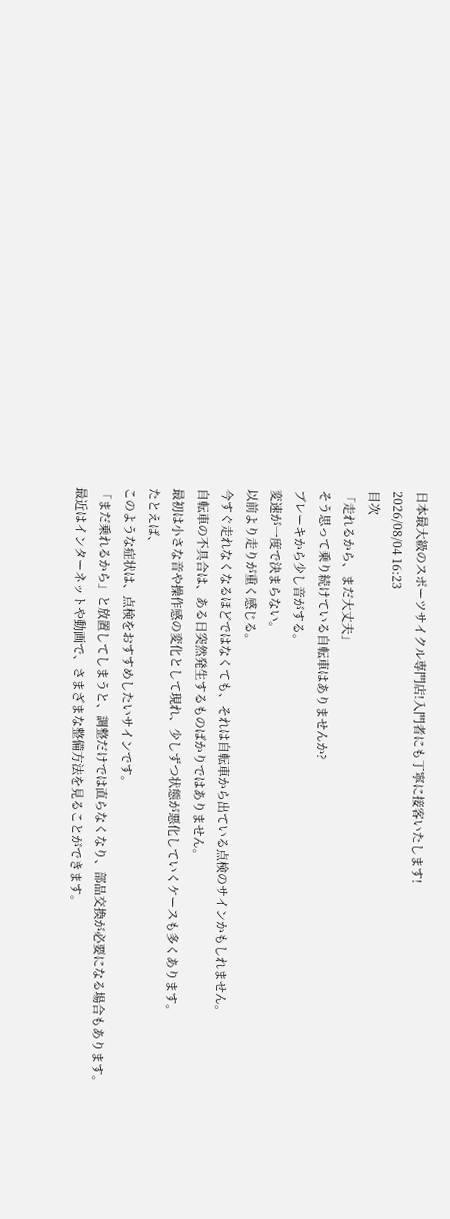日本最大級のスポーツサイクル専門店!入門者にも丁寧に接客いたします!
2026/08/04 16:23
目次
「走れるから、まだ大丈夫」
そう思って乗り続けている自転車はありませんか?
ブレーキから少し音がする。
変速が一度で決まらない。
以前より走りが重く感じる。
今すぐ走れなくなるほどではなくても、それは自転車から出ている点検のサインかもしれません。
自転車の不具合は、ある日突然発生するものばかりではありません。
最初は小さな音や操作感の変化として現れ、少しずつ状態が悪化していくケースも多くあります。
たとえば、
このような症状は、点検をおすすめしたいサインです。
「まだ乗れるから」と放置してしまうと、調整だけでは直らなくなり、部品交換が必要になる場合もあります。
最近はインターネットや動画で、さまざまな整備方法を見ることができます。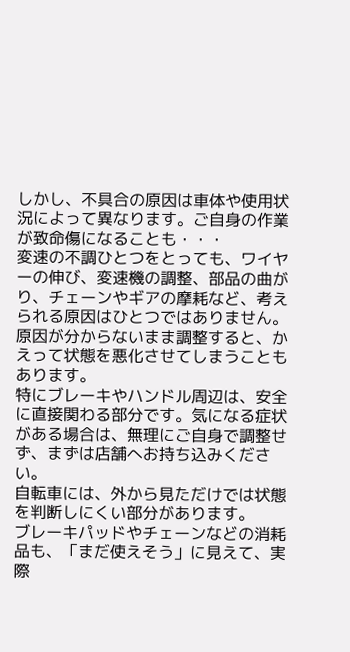しかし、不具合の原因は車体や使用状況によって異なります。ご自身の作業が致命傷になることも・・・
変速の不調ひとつをとっても、ワイヤーの伸び、変速機の調整、部品の曲がり、チェーンやギアの摩耗など、考えられる原因はひとつではありません。
原因が分からないまま調整すると、かえって状態を悪化させてしまうこともあります。
特にブレーキやハンドル周辺は、安全に直接関わる部分です。気になる症状がある場合は、無理にご自身で調整せず、まずは店舗へお持ち込みください。
自転車には、外から見ただけでは状態を判断しにくい部分があります。
ブレーキパッドやチェーンなどの消耗品も、「まだ使えそう」に見えて、実際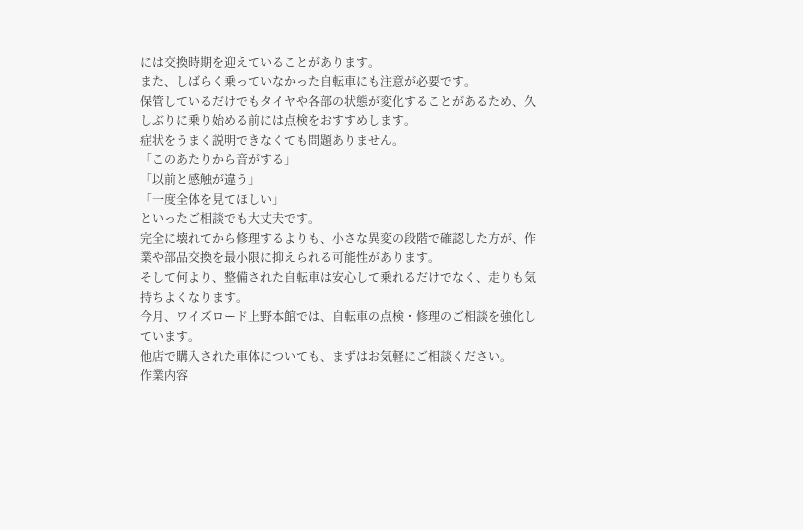には交換時期を迎えていることがあります。
また、しばらく乗っていなかった自転車にも注意が必要です。
保管しているだけでもタイヤや各部の状態が変化することがあるため、久しぶりに乗り始める前には点検をおすすめします。
症状をうまく説明できなくても問題ありません。
「このあたりから音がする」
「以前と感触が違う」
「一度全体を見てほしい」
といったご相談でも大丈夫です。
完全に壊れてから修理するよりも、小さな異変の段階で確認した方が、作業や部品交換を最小限に抑えられる可能性があります。
そして何より、整備された自転車は安心して乗れるだけでなく、走りも気持ちよくなります。
今月、ワイズロード上野本館では、自転車の点検・修理のご相談を強化しています。
他店で購入された車体についても、まずはお気軽にご相談ください。
作業内容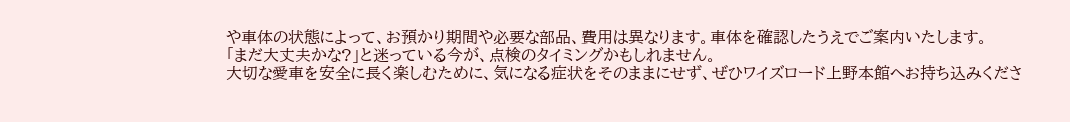や車体の状態によって、お預かり期間や必要な部品、費用は異なります。車体を確認したうえでご案内いたします。
「まだ大丈夫かな?」と迷っている今が、点検のタイミングかもしれません。
大切な愛車を安全に長く楽しむために、気になる症状をそのままにせず、ぜひワイズロード上野本館へお持ち込みくださ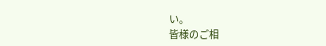い。
皆様のご相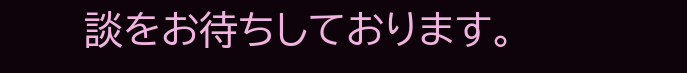談をお待ちしております。